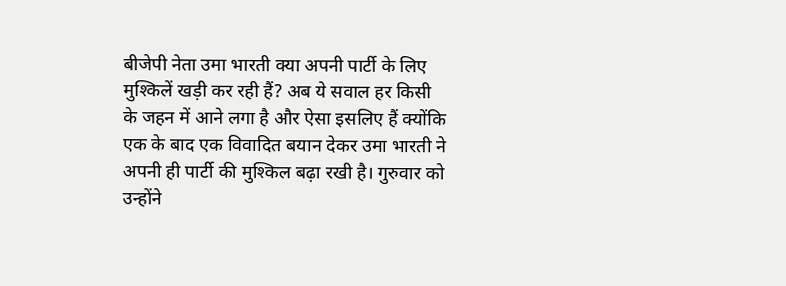बीजेपी नेता उमा भारती क्या अपनी पार्टी के लिए मुश्किलें खड़ी कर रही हैं? अब ये सवाल हर किसी के जहन में आने लगा है और ऐसा इसलिए हैं क्योंकि एक के बाद एक विवादित बयान देकर उमा भारती ने अपनी ही पार्टी की मुश्किल बढ़ा रखी है। गुरुवार को उन्होंने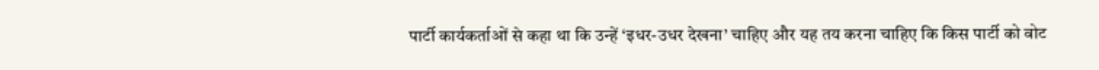पार्टी कार्यकर्ताओं से कहा था कि उन्हें ‘इधर-उधर देखना’ चाहिए और यह तय करना चाहिए कि किस पार्टी को वोट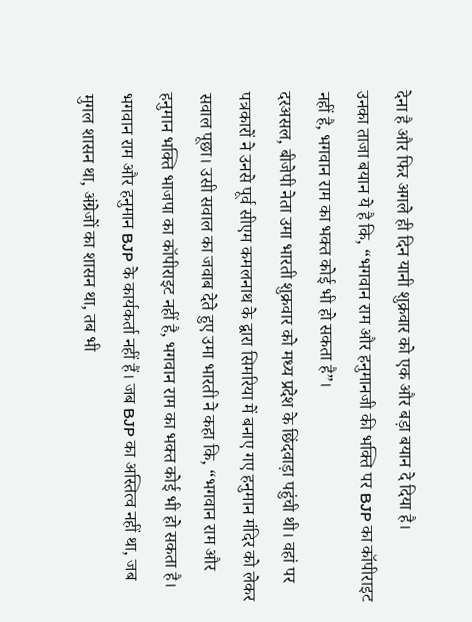देना है और फिर अगले ही दिन यानी शुक्रवार को एक और बड़ा बयान दे दिया है।
उनका ताजा बयान ये है कि, “भगवान राम और हनुमानजी की भक्ति पर BJP का कॉपीराइट नहीं है, भगवान राम का भक्त कोई भी हो सकता है”।
दरअसल, बीजेपी नेता उमा भारती शुक्रवार को मध्य प्रदेश के छिंदवाड़ा पहुंची थी। वहां पर पत्रकारों ने उनसे पूर्व सीएम कमलनाथ के द्वारा सिमरिया में बनाए गए हनुमान मंदिर को लेकर सवाल पूछा। उसी सवाल का जवाब देते हुए उमा भारती ने कहा कि, “भगवान राम और हनुमान भक्ति भाजपा का कॉपीराइट नहीं है, भगवान राम का भक्त कोई भी हो सकता है। भगवान राम और हनुमान BJP के कार्यकर्ता नहीं हैं। जब BJP का अस्तित्व नहीं था, जब मुगल शासन था, अंग्रेजों का शासन था, तब भी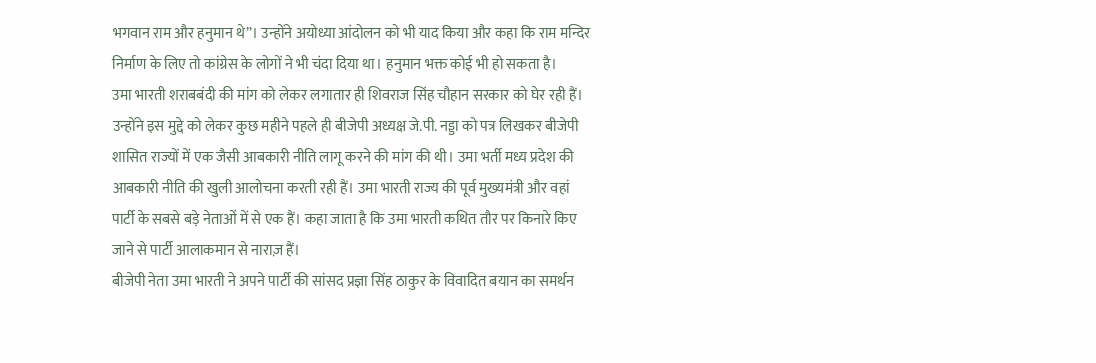भगवान राम और हनुमान थे”। उन्होंने अयोध्या आंदोलन को भी याद किया और कहा कि राम मन्दिर निर्माण के लिए तो कांग्रेस के लोगों ने भी चंदा दिया था। हनुमान भक्त कोई भी हो सकता है।
उमा भारती शराबबंदी की मांग को लेकर लगातार ही शिवराज सिंह चौहान सरकार को घेर रही हैं। उन्होंने इस मुद्दे को लेकर कुछ महीने पहले ही बीजेपी अध्यक्ष जे.पी. नड्डा को पत्र लिखकर बीजेपी शासित राज्यों में एक जैसी आबकारी नीति लागू करने की मांग की थी। उमा भर्ती मध्य प्रदेश की आबकारी नीति की खुली आलोचना करती रही हैं। उमा भारती राज्य की पूर्व मुख्यमंत्री और वहां पार्टी के सबसे बड़े नेताओं में से एक हैं। कहा जाता है कि उमा भारती कथित तौर पर किनारे किए जाने से पार्टी आलाकमान से नाराज़ हैं।
बीजेपी नेता उमा भारती ने अपने पार्टी की सांसद प्रज्ञा सिंह ठाकुर के विवादित बयान का समर्थन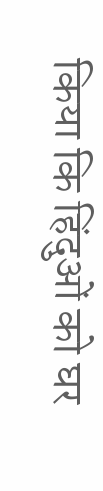किया कि हिंदुओं को घर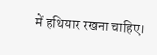में हथियार रखना चाहिए।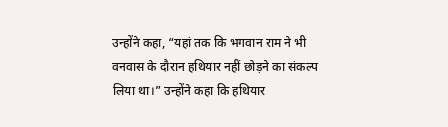उन्होंने कहा, “यहां तक कि भगवान राम ने भी वनवास के दौरान हथियार नहीं छोड़ने का संकल्प लिया था।” उन्होंने कहा कि हथियार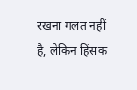रखना गलत नहीं है, लेकिन हिंसक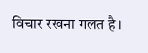विचार रखना गलत है।